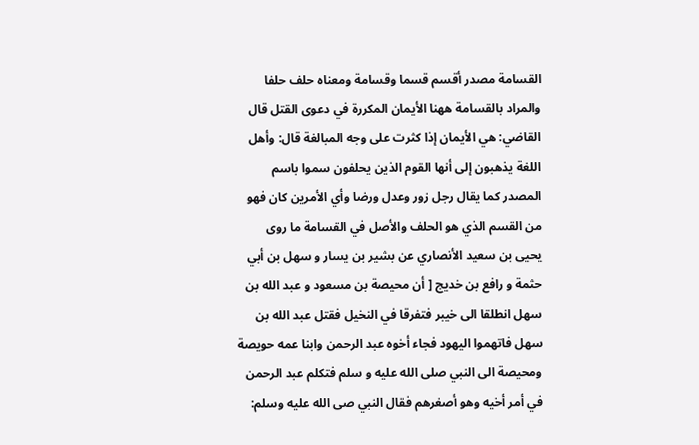القسامة مصدر أقسم قسما وقسامة ومعناه حلف حلفا والمراد بالقسامة ههنا الأيمان المكررة في دعوى القتل قال القاضي: هي الأيمان إذا كثرت على وجه المبالغة قال: وأهل اللغة يذهبون إلى أنها القوم الذين يحلفون سموا باسم المصدر كما يقال رجل زور وعدل ورضا وأي الأمرين كان فهو من القسم الذي هو الحلف والأصل في القسامة ما روى يحيى بن سعيد الأنصاري عن بشير بن يسار و سهل بن أبي حثمة و رافع بن خديج [ أن محيصة بن مسعود و عبد الله بن سهل انطلقا الى خيبر فتفرقا في النخيل فقتل عبد الله بن سهل فاتهموا اليهود فجاء أخوه عبد الرحمن وابنا عمه حويصة ومحيصة الى النبي صلى الله عليه و سلم فتكلم عبد الرحمن في أمر أخيه وهو أصغرهم فقال النبي صى الله عليه وسلم: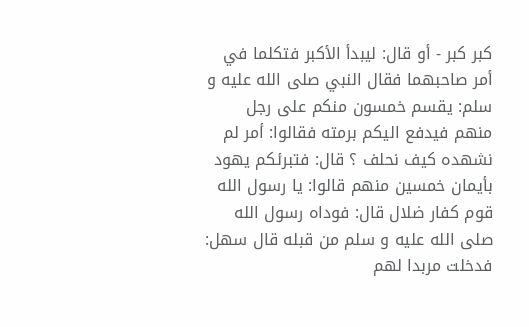كبر كبر - أو قال: ليبدأ الأكبر فتكلما في أمر صاحبهما فقال النبي صلى الله عليه و سلم: يقسم خمسون منكم على رجل منهم فيدفع اليكم برمته فقالوا: أمر لم نشهده كيف نحلف ؟ قال: فتبرئكم يهود بأيمان خمسين منهم قالوا: يا رسول الله قوم كفار ضلال قال: فوداه رسول الله صلى الله عليه و سلم من قبله قال سهل: فدخلت مربدا لهم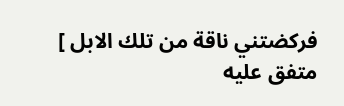فركضتني ناقة من تلك الابل ] متفق عليه